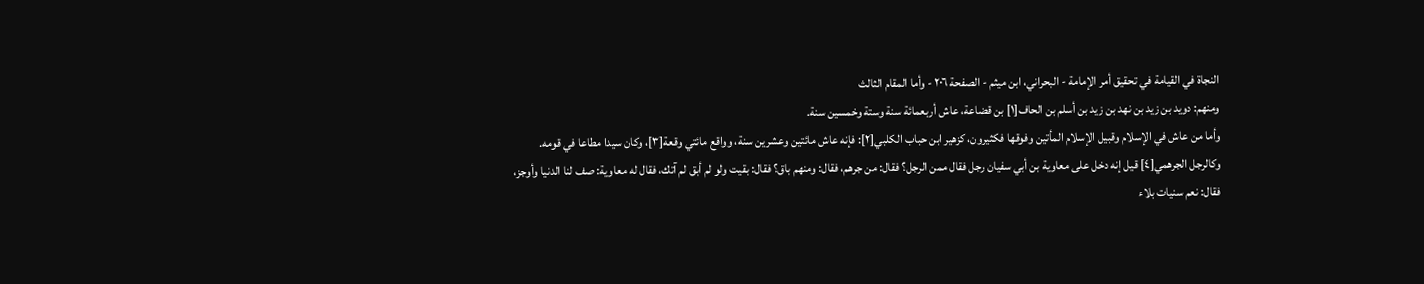النجاة في القيامة في تحقيق أمر الإمامة - البحراني، ابن ميثم - الصفحة ٢٠٦ - وأما المقام الثالث
ومنهم: دويد بن زيد بن نهد بن زيد بن أسلم بن الحاف[١] بن قضاعة، عاش أربعمائة سنة وستة وخمسين سنة.
وأما من عاش في الإسلام وقبيل الإسلام المأتين وفوقها فكثيرون، كزهير ابن حباب الكلبي[٢]: فإنه عاش مائتين وعشرين سنة، وواقع مائتي وقعة[٣]، وكان سيدا مطاعا في قومه.
وكالرجل الجرهمي[٤] قيل إنه دخل على معاوية بن أبي سفيان رجل فقال ممن الرجل؟ فقال: من جرهم، فقال: ومنهم باق؟ فقال: بقيت ولو لم أبق لم آتك، فقال له معاوية: صف لنا الدنيا وأوجز، فقال: نعم سنيات بلاء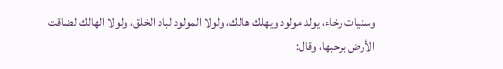وسنيات رخاء، يولد مولود ويهلك هالك، ولولا المولود لباد الخلق، ولولا الهالك لضاقت الأرض برحبها، وقال: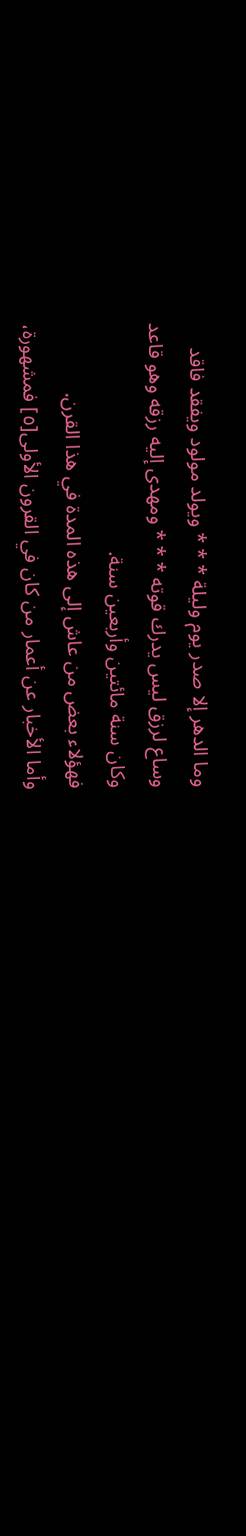وما الدهر إلا صدر يوم وليلة * * * ويولد مولود ويفقد فاقد
وساع لرزق ليس يدرك قوته * * * ومهدى إليه رزقه وهو قاعد
وكان سنة مائتين وأربعين سنة.
فهؤلاء بعض من عاش إلى هذه المدة في هذا القرن.
وأما الأخبار عن أعمار من كان في القرون الأولى[٥] فمشهورة،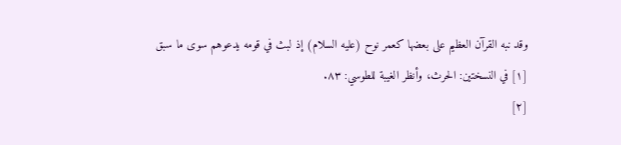وقد نبه القرآن العظيم على بعضها كعمر نوح (عليه السلام) إذ لبث في قومه يدعوهم سوى ما سبق
[١] في النسختين: الحرث، وأنظر الغيبة للطوسي: ٨٣.
[٢]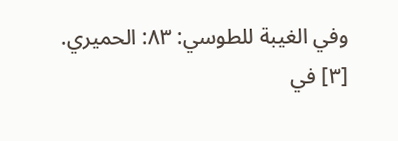وفي الغيبة للطوسي: ٨٣: الحميري.
[٣] في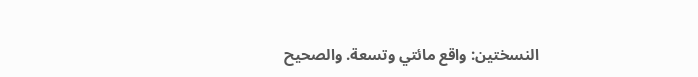النسختين: واقع مائتي وتسعة. والصحيح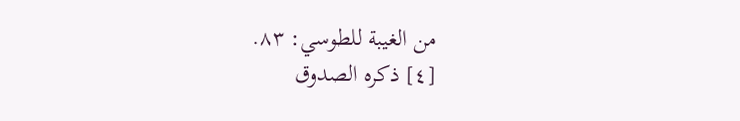من الغيبة للطوسي: ٨٣.
[٤] ذكره الصدوق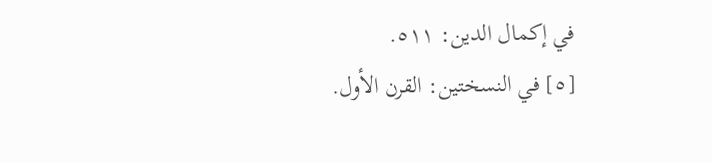في إكمال الدين: ٥١١.
[٥] في النسختين: القرن الأول.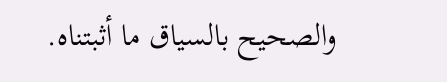والصحيح بالسياق ما أثبتناه.